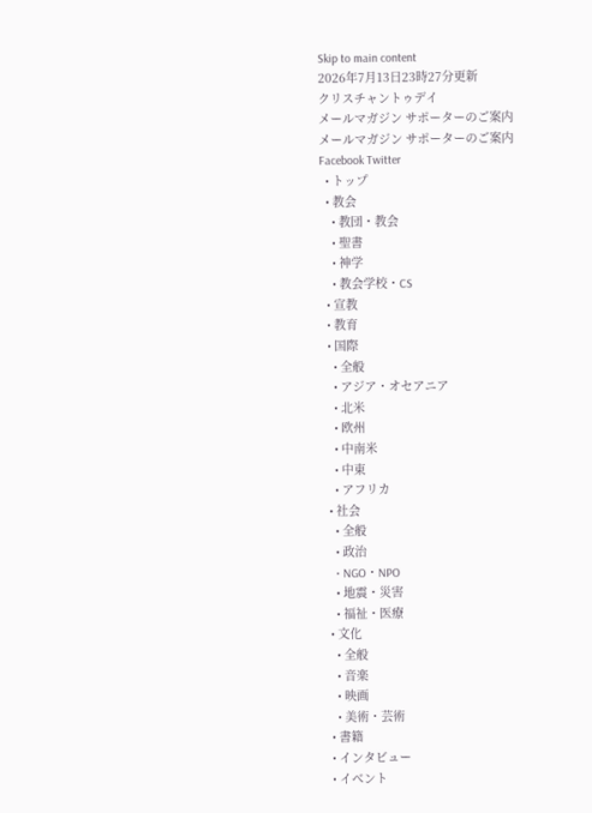Skip to main content
2026年7月13日23時27分更新
クリスチャントゥデイ
メールマガジン サポーターのご案内
メールマガジン サポーターのご案内
Facebook Twitter
  • トップ
  • 教会
    • 教団・教会
    • 聖書
    • 神学
    • 教会学校・CS
  • 宣教
  • 教育
  • 国際
    • 全般
    • アジア・オセアニア
    • 北米
    • 欧州
    • 中南米
    • 中東
    • アフリカ
  • 社会
    • 全般
    • 政治
    • NGO・NPO
    • 地震・災害
    • 福祉・医療
  • 文化
    • 全般
    • 音楽
    • 映画
    • 美術・芸術
  • 書籍
  • インタビュー
  • イベント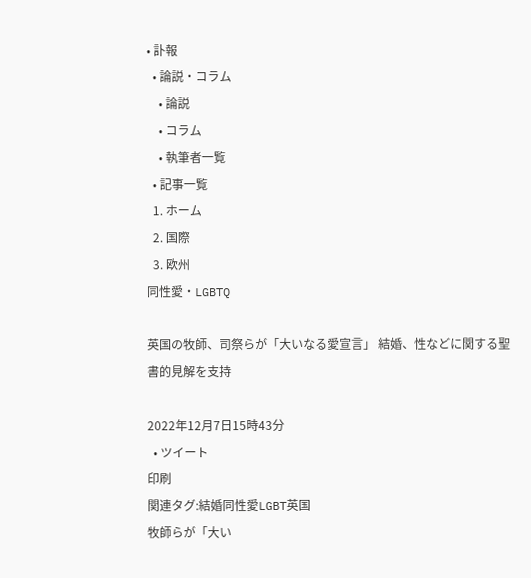• 訃報
  • 論説・コラム
    • 論説
    • コラム
    • 執筆者一覧
  • 記事一覧
  1. ホーム
  2. 国際
  3. 欧州
同性愛・LGBTQ

英国の牧師、司祭らが「大いなる愛宣言」 結婚、性などに関する聖書的見解を支持

2022年12月7日15時43分
  • ツイート
印刷
関連タグ:結婚同性愛LGBT英国
牧師らが「大い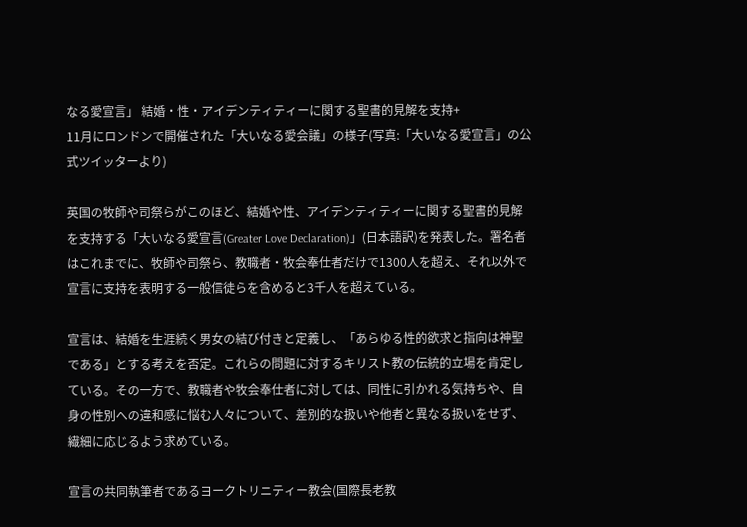なる愛宣言」 結婚・性・アイデンティティーに関する聖書的見解を支持+
11月にロンドンで開催された「大いなる愛会議」の様子(写真:「大いなる愛宣言」の公式ツイッターより)

英国の牧師や司祭らがこのほど、結婚や性、アイデンティティーに関する聖書的見解を支持する「大いなる愛宣言(Greater Love Declaration)」(日本語訳)を発表した。署名者はこれまでに、牧師や司祭ら、教職者・牧会奉仕者だけで1300人を超え、それ以外で宣言に支持を表明する一般信徒らを含めると3千人を超えている。

宣言は、結婚を生涯続く男女の結び付きと定義し、「あらゆる性的欲求と指向は神聖である」とする考えを否定。これらの問題に対するキリスト教の伝統的立場を肯定している。その一方で、教職者や牧会奉仕者に対しては、同性に引かれる気持ちや、自身の性別への違和感に悩む人々について、差別的な扱いや他者と異なる扱いをせず、繊細に応じるよう求めている。

宣言の共同執筆者であるヨークトリニティー教会(国際長老教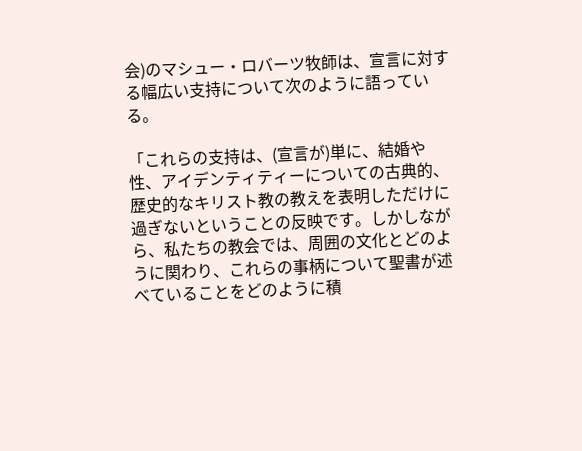会)のマシュー・ロバーツ牧師は、宣言に対する幅広い支持について次のように語っている。

「これらの支持は、(宣言が)単に、結婚や性、アイデンティティーについての古典的、歴史的なキリスト教の教えを表明しただけに過ぎないということの反映です。しかしながら、私たちの教会では、周囲の文化とどのように関わり、これらの事柄について聖書が述べていることをどのように積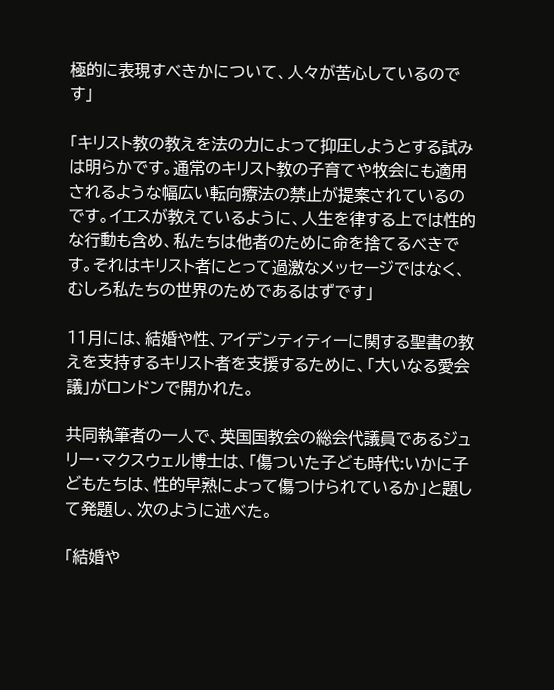極的に表現すべきかについて、人々が苦心しているのです」

「キリスト教の教えを法の力によって抑圧しようとする試みは明らかです。通常のキリスト教の子育てや牧会にも適用されるような幅広い転向療法の禁止が提案されているのです。イエスが教えているように、人生を律する上では性的な行動も含め、私たちは他者のために命を捨てるべきです。それはキリスト者にとって過激なメッセージではなく、むしろ私たちの世界のためであるはずです」

11月には、結婚や性、アイデンティティーに関する聖書の教えを支持するキリスト者を支援するために、「大いなる愛会議」がロンドンで開かれた。

共同執筆者の一人で、英国国教会の総会代議員であるジュリー・マクスウェル博士は、「傷ついた子ども時代:いかに子どもたちは、性的早熟によって傷つけられているか」と題して発題し、次のように述べた。

「結婚や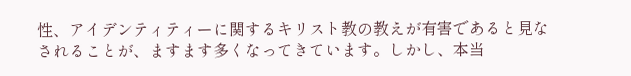性、アイデンティティーに関するキリスト教の教えが有害であると見なされることが、ますます多くなってきています。しかし、本当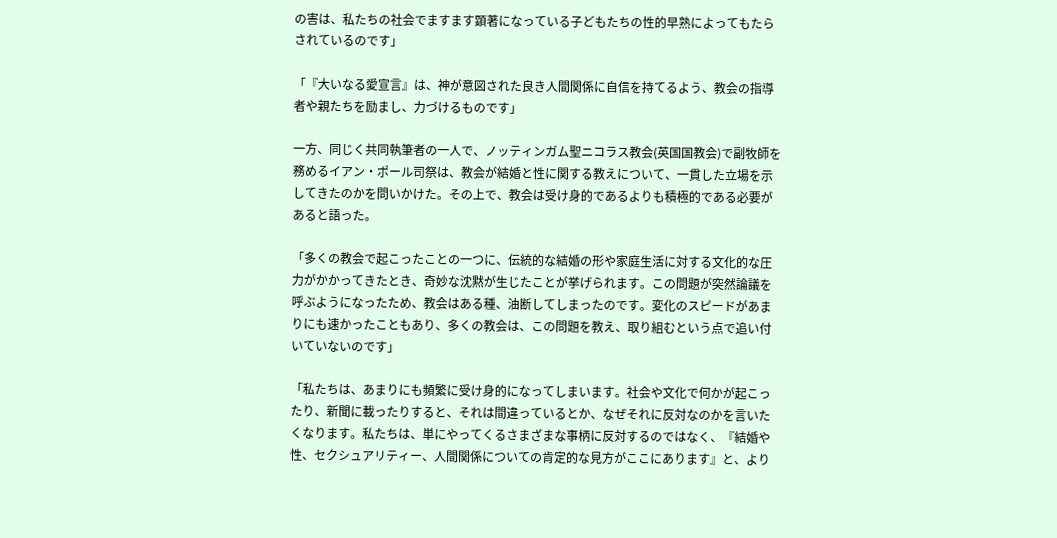の害は、私たちの社会でますます顕著になっている子どもたちの性的早熟によってもたらされているのです」

「『大いなる愛宣言』は、神が意図された良き人間関係に自信を持てるよう、教会の指導者や親たちを励まし、力づけるものです」

一方、同じく共同執筆者の一人で、ノッティンガム聖ニコラス教会(英国国教会)で副牧師を務めるイアン・ポール司祭は、教会が結婚と性に関する教えについて、一貫した立場を示してきたのかを問いかけた。その上で、教会は受け身的であるよりも積極的である必要があると語った。

「多くの教会で起こったことの一つに、伝統的な結婚の形や家庭生活に対する文化的な圧力がかかってきたとき、奇妙な沈黙が生じたことが挙げられます。この問題が突然論議を呼ぶようになったため、教会はある種、油断してしまったのです。変化のスピードがあまりにも速かったこともあり、多くの教会は、この問題を教え、取り組むという点で追い付いていないのです」

「私たちは、あまりにも頻繁に受け身的になってしまいます。社会や文化で何かが起こったり、新聞に載ったりすると、それは間違っているとか、なぜそれに反対なのかを言いたくなります。私たちは、単にやってくるさまざまな事柄に反対するのではなく、『結婚や性、セクシュアリティー、人間関係についての肯定的な見方がここにあります』と、より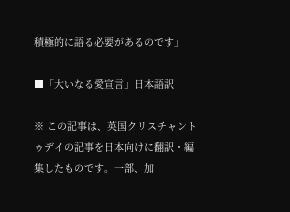積極的に語る必要があるのです」

■「大いなる愛宣言」日本語訳

※ この記事は、英国クリスチャントゥデイの記事を日本向けに翻訳・編集したものです。一部、加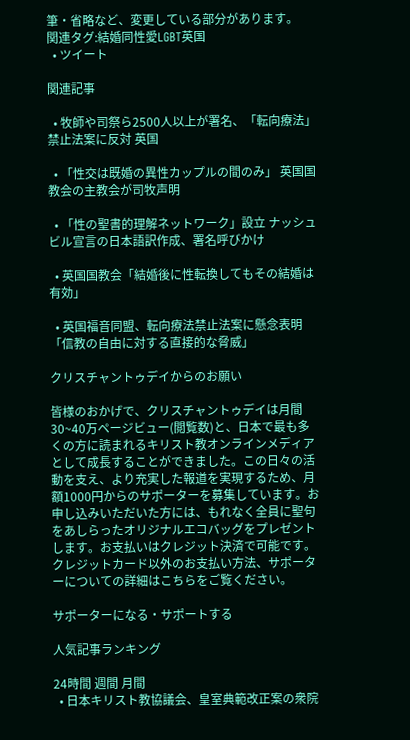筆・省略など、変更している部分があります。
関連タグ:結婚同性愛LGBT英国
  • ツイート

関連記事

  • 牧師や司祭ら2500人以上が署名、「転向療法」禁止法案に反対 英国

  • 「性交は既婚の異性カップルの間のみ」 英国国教会の主教会が司牧声明

  • 「性の聖書的理解ネットワーク」設立 ナッシュビル宣言の日本語訳作成、署名呼びかけ

  • 英国国教会「結婚後に性転換してもその結婚は有効」

  • 英国福音同盟、転向療法禁止法案に懸念表明「信教の自由に対する直接的な脅威」

クリスチャントゥデイからのお願い

皆様のおかげで、クリスチャントゥデイは月間30~40万ページビュー(閲覧数)と、日本で最も多くの方に読まれるキリスト教オンラインメディアとして成長することができました。この日々の活動を支え、より充実した報道を実現するため、月額1000円からのサポーターを募集しています。お申し込みいただいた方には、もれなく全員に聖句をあしらったオリジナルエコバッグをプレゼントします。お支払いはクレジット決済で可能です。クレジットカード以外のお支払い方法、サポーターについての詳細はこちらをご覧ください。

サポーターになる・サポートする

人気記事ランキング

24時間 週間 月間
  • 日本キリスト教協議会、皇室典範改正案の衆院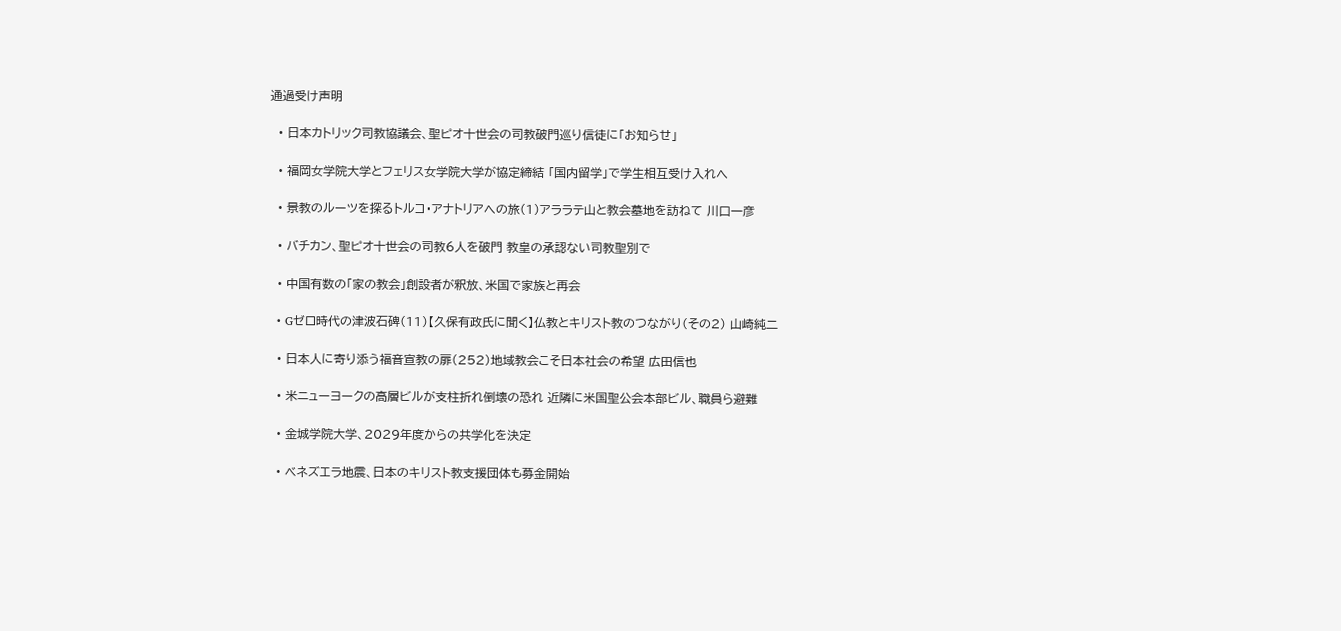通過受け声明

  • 日本カトリック司教協議会、聖ピオ十世会の司教破門巡り信徒に「お知らせ」

  • 福岡女学院大学とフェリス女学院大学が協定締結 「国内留学」で学生相互受け入れへ

  • 景教のルーツを探るトルコ・アナトリアへの旅(1)アララテ山と教会墓地を訪ねて 川口一彦

  • バチカン、聖ピオ十世会の司教6人を破門 教皇の承認ない司教聖別で

  • 中国有数の「家の教会」創設者が釈放、米国で家族と再会

  • Gゼロ時代の津波石碑(11)【久保有政氏に聞く】仏教とキリスト教のつながり(その2) 山崎純二

  • 日本人に寄り添う福音宣教の扉(252)地域教会こそ日本社会の希望 広田信也

  • 米ニューヨークの高層ビルが支柱折れ倒壊の恐れ 近隣に米国聖公会本部ビル、職員ら避難

  • 金城学院大学、2029年度からの共学化を決定

  • ベネズエラ地震、日本のキリスト教支援団体も募金開始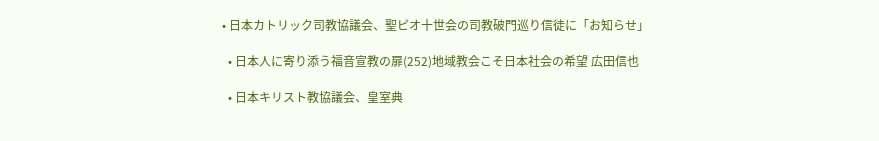• 日本カトリック司教協議会、聖ピオ十世会の司教破門巡り信徒に「お知らせ」

  • 日本人に寄り添う福音宣教の扉(252)地域教会こそ日本社会の希望 広田信也

  • 日本キリスト教協議会、皇室典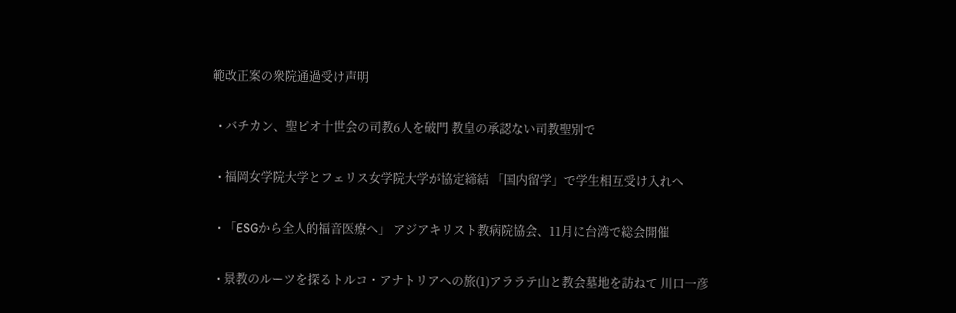範改正案の衆院通過受け声明

  • バチカン、聖ピオ十世会の司教6人を破門 教皇の承認ない司教聖別で

  • 福岡女学院大学とフェリス女学院大学が協定締結 「国内留学」で学生相互受け入れへ

  • 「ESGから全人的福音医療へ」 アジアキリスト教病院協会、11月に台湾で総会開催

  • 景教のルーツを探るトルコ・アナトリアへの旅(1)アララテ山と教会墓地を訪ねて 川口一彦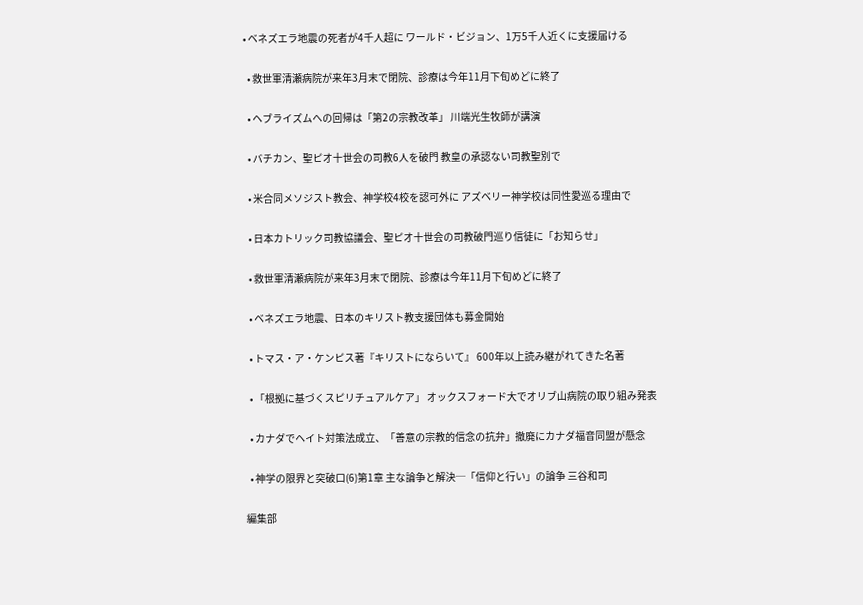• ベネズエラ地震の死者が4千人超に ワールド・ビジョン、1万5千人近くに支援届ける

  • 救世軍清瀬病院が来年3月末で閉院、診療は今年11月下旬めどに終了

  • ヘブライズムへの回帰は「第2の宗教改革」 川端光生牧師が講演

  • バチカン、聖ピオ十世会の司教6人を破門 教皇の承認ない司教聖別で

  • 米合同メソジスト教会、神学校4校を認可外に アズベリー神学校は同性愛巡る理由で

  • 日本カトリック司教協議会、聖ピオ十世会の司教破門巡り信徒に「お知らせ」

  • 救世軍清瀬病院が来年3月末で閉院、診療は今年11月下旬めどに終了

  • ベネズエラ地震、日本のキリスト教支援団体も募金開始

  • トマス・ア・ケンピス著『キリストにならいて』 600年以上読み継がれてきた名著

  • 「根拠に基づくスピリチュアルケア」 オックスフォード大でオリブ山病院の取り組み発表

  • カナダでヘイト対策法成立、「善意の宗教的信念の抗弁」撤廃にカナダ福音同盟が懸念

  • 神学の限界と突破口(6)第1章 主な論争と解決─「信仰と行い」の論争 三谷和司

編集部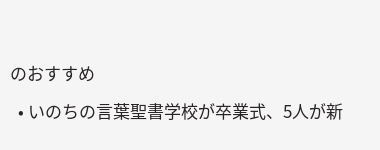のおすすめ

  • いのちの言葉聖書学校が卒業式、5人が新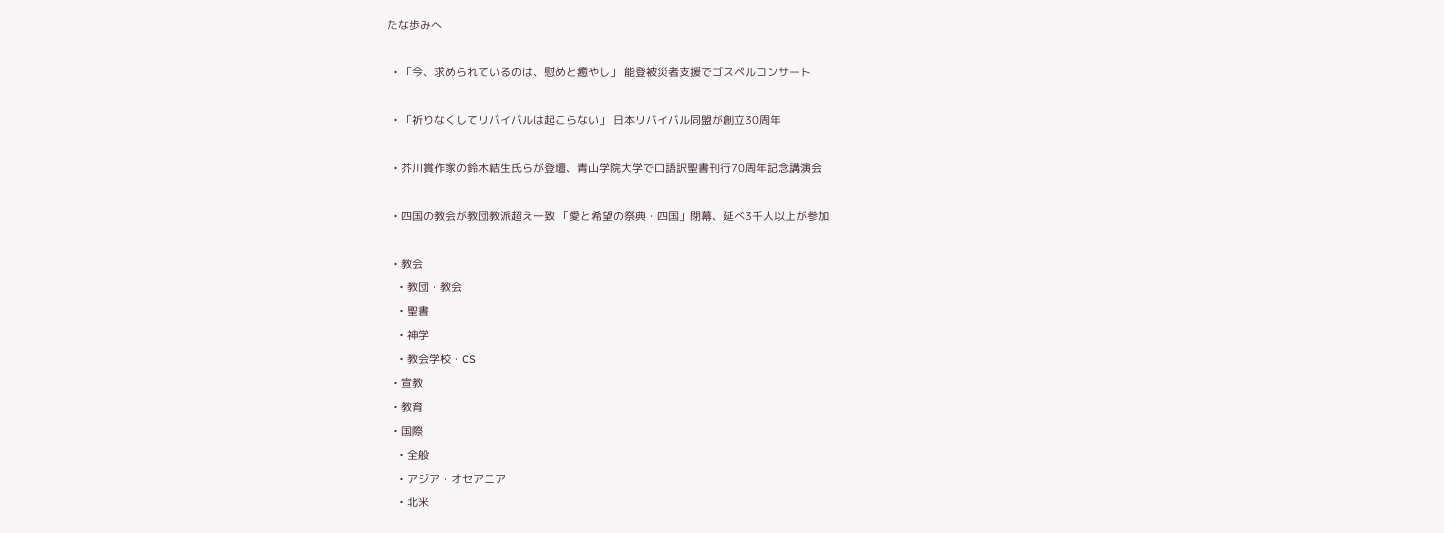たな歩みへ

  • 「今、求められているのは、慰めと癒やし」 能登被災者支援でゴスペルコンサート

  • 「祈りなくしてリバイバルは起こらない」 日本リバイバル同盟が創立30周年

  • 芥川賞作家の鈴木結生氏らが登壇、青山学院大学で口語訳聖書刊行70周年記念講演会

  • 四国の教会が教団教派超え一致 「愛と希望の祭典・四国」閉幕、延べ3千人以上が参加

  • 教会
    • 教団・教会
    • 聖書
    • 神学
    • 教会学校・CS
  • 宣教
  • 教育
  • 国際
    • 全般
    • アジア・オセアニア
    • 北米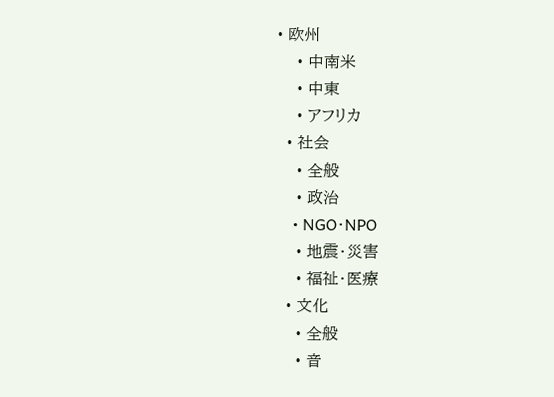• 欧州
    • 中南米
    • 中東
    • アフリカ
  • 社会
    • 全般
    • 政治
    • NGO・NPO
    • 地震・災害
    • 福祉・医療
  • 文化
    • 全般
    • 音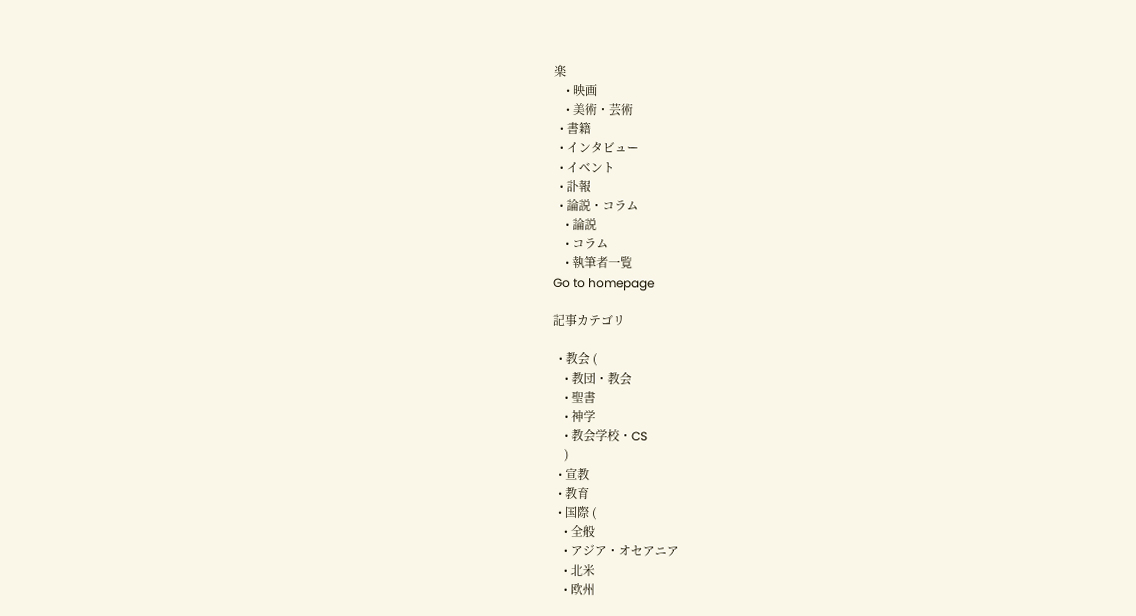楽
    • 映画
    • 美術・芸術
  • 書籍
  • インタビュー
  • イベント
  • 訃報
  • 論説・コラム
    • 論説
    • コラム
    • 執筆者一覧
Go to homepage

記事カテゴリ

  • 教会 (
    • 教団・教会
    • 聖書
    • 神学
    • 教会学校・CS
    )
  • 宣教
  • 教育
  • 国際 (
    • 全般
    • アジア・オセアニア
    • 北米
    • 欧州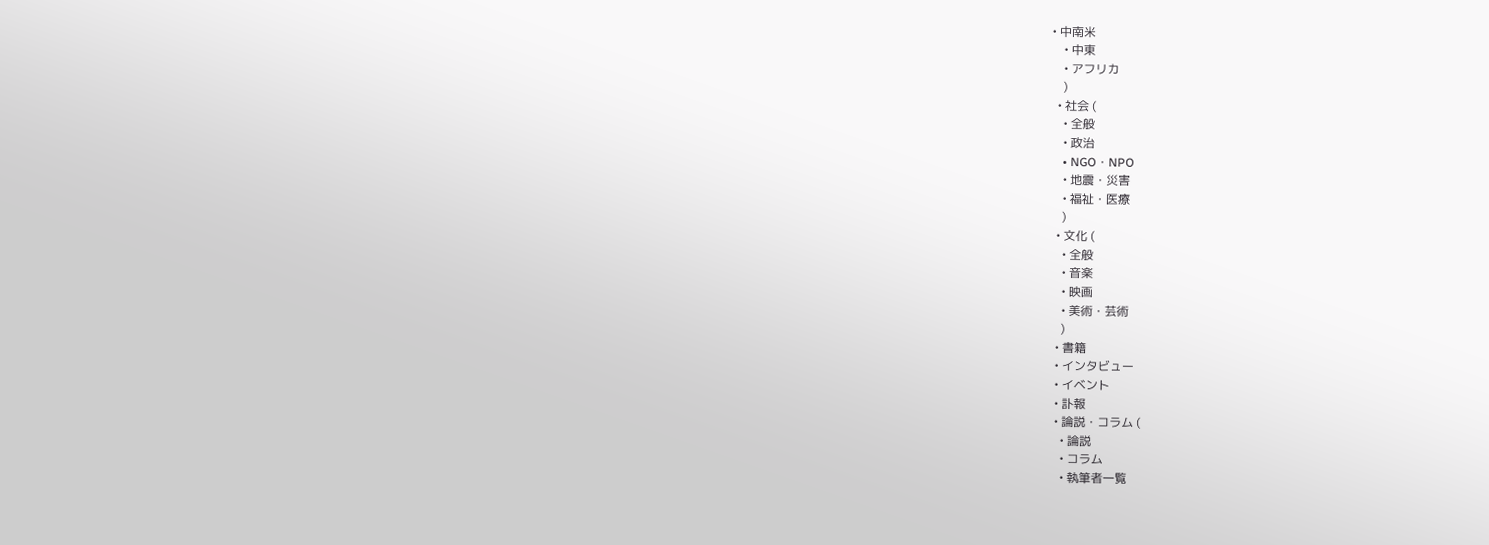• 中南米
    • 中東
    • アフリカ
    )
  • 社会 (
    • 全般
    • 政治
    • NGO・NPO
    • 地震・災害
    • 福祉・医療
    )
  • 文化 (
    • 全般
    • 音楽
    • 映画
    • 美術・芸術
    )
  • 書籍
  • インタビュー
  • イベント
  • 訃報
  • 論説・コラム (
    • 論説
    • コラム
    • 執筆者一覧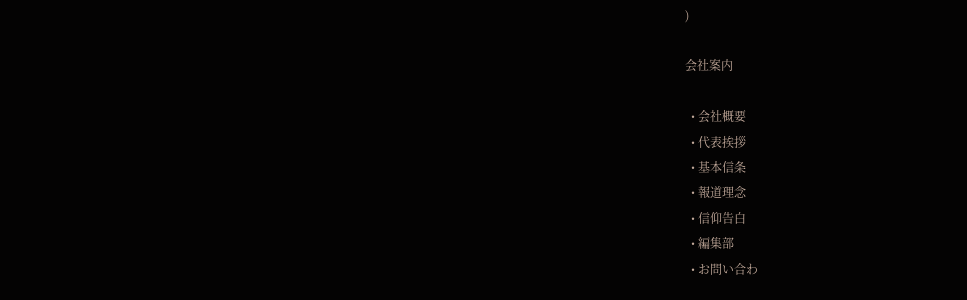)

会社案内

  • 会社概要
  • 代表挨拶
  • 基本信条
  • 報道理念
  • 信仰告白
  • 編集部
  • お問い合わ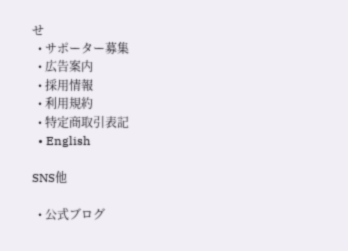せ
  • サポーター募集
  • 広告案内
  • 採用情報
  • 利用規約
  • 特定商取引表記
  • English

SNS他

  • 公式ブログ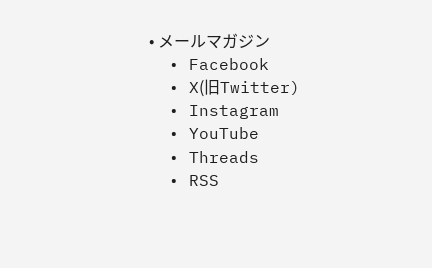• メールマガジン
  • Facebook
  • X(旧Twitter)
  • Instagram
  • YouTube
  • Threads
  • RSS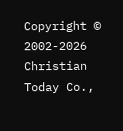Copyright © 2002-2026 Christian Today Co.,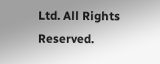Ltd. All Rights Reserved.